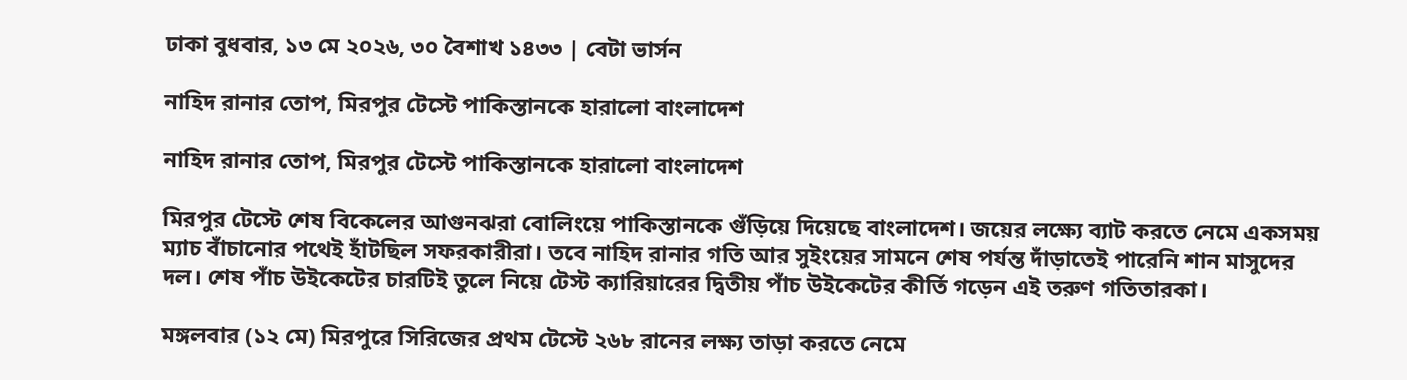ঢাকা বুধবার, ১৩ মে ২০২৬, ৩০ বৈশাখ ১৪৩৩ | বেটা ভার্সন

নাহিদ রানার তোপ, মিরপুর টেস্টে পাকিস্তানকে হারালো বাংলাদেশ

নাহিদ রানার তোপ, মিরপুর টেস্টে পাকিস্তানকে হারালো বাংলাদেশ

মিরপুর টেস্টে শেষ বিকেলের আগুনঝরা বোলিংয়ে পাকিস্তানকে গুঁড়িয়ে দিয়েছে বাংলাদেশ। জয়ের লক্ষ্যে ব্যাট করতে নেমে একসময় ম্যাচ বাঁচানোর পথেই হাঁটছিল সফরকারীরা। তবে নাহিদ রানার গতি আর সুইংয়ের সামনে শেষ পর্যন্ত দাঁড়াতেই পারেনি শান মাসুদের দল। শেষ পাঁচ উইকেটের চারটিই তুলে নিয়ে টেস্ট ক্যারিয়ারের দ্বিতীয় পাঁচ উইকেটের কীর্তি গড়েন এই তরুণ গতিতারকা।

মঙ্গলবার (১২ মে) মিরপুরে সিরিজের প্রথম টেস্টে ২৬৮ রানের লক্ষ্য তাড়া করতে নেমে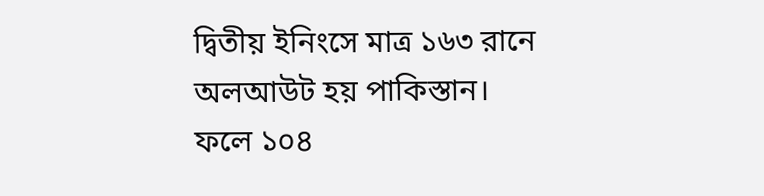দ্বিতীয় ইনিংসে মাত্র ১৬৩ রানে অলআউট হয় পাকিস্তান। ফলে ১০৪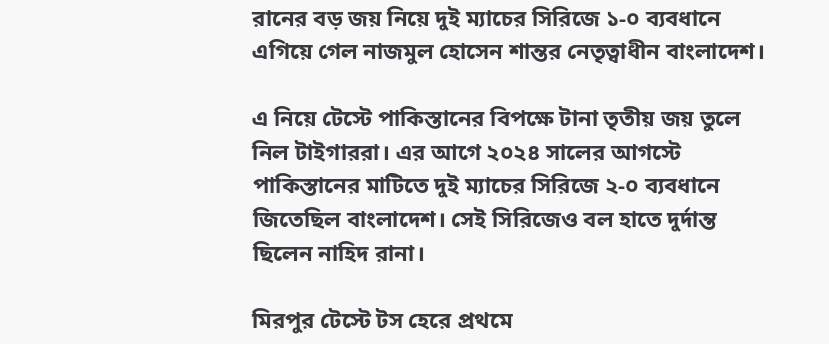রানের বড় জয় নিয়ে দুই ম্যাচের সিরিজে ১-০ ব্যবধানে এগিয়ে গেল নাজমুল হোসেন শান্তর নেতৃত্বাধীন বাংলাদেশ।

এ নিয়ে টেস্টে পাকিস্তানের বিপক্ষে টানা তৃতীয় জয় তুলে নিল টাইগাররা। এর আগে ২০২৪ সালের আগস্টে পাকিস্তানের মাটিতে দুই ম্যাচের সিরিজে ২-০ ব্যবধানে জিতেছিল বাংলাদেশ। সেই সিরিজেও বল হাতে দুর্দান্ত ছিলেন নাহিদ রানা।

মিরপুর টেস্টে টস হেরে প্রথমে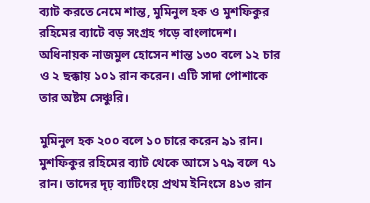ব্যাট করতে নেমে শান্ত, মুমিনুল হক ও মুশফিকুর রহিমের ব্যাটে বড় সংগ্রহ গড়ে বাংলাদেশ। অধিনায়ক নাজমুল হোসেন শান্ত ১৩০ বলে ১২ চার ও ২ ছক্কায় ১০১ রান করেন। এটি সাদা পোশাকে তার অষ্টম সেঞ্চুরি।

মুমিনুল হক ২০০ বলে ১০ চারে করেন ৯১ রান। মুশফিকুর রহিমের ব্যাট থেকে আসে ১৭৯ বলে ৭১ রান। তাদের দৃঢ় ব্যাটিংয়ে প্রথম ইনিংসে ৪১৩ রান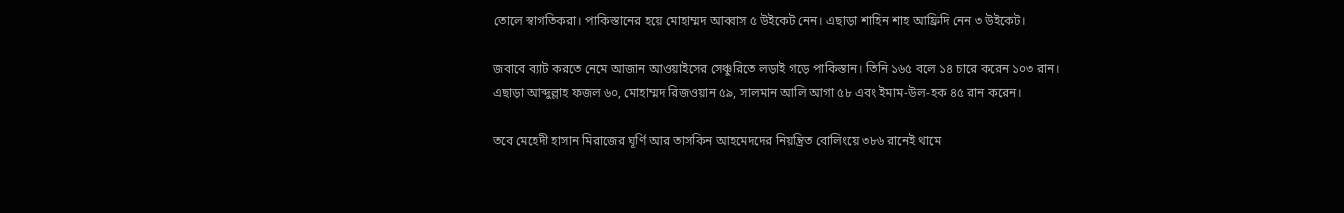তোলে স্বাগতিকরা। পাকিস্তানের হয়ে মোহাম্মদ আব্বাস ৫ উইকেট নেন। এছাড়া শাহিন শাহ আফ্রিদি নেন ৩ উইকেট।

জবাবে ব্যাট করতে নেমে আজান আওয়াইসের সেঞ্চুরিতে লড়াই গড়ে পাকিস্তান। তিনি ১৬৫ বলে ১৪ চারে করেন ১০৩ রান। এছাড়া আব্দুল্লাহ ফজল ৬০, মোহাম্মদ রিজওয়ান ৫৯, সালমান আলি আগা ৫৮ এবং ইমাম-উল-হক ৪৫ রান করেন।

তবে মেহেদী হাসান মিরাজের ঘূর্ণি আর তাসকিন আহমেদদের নিয়ন্ত্রিত বোলিংয়ে ৩৮৬ রানেই থামে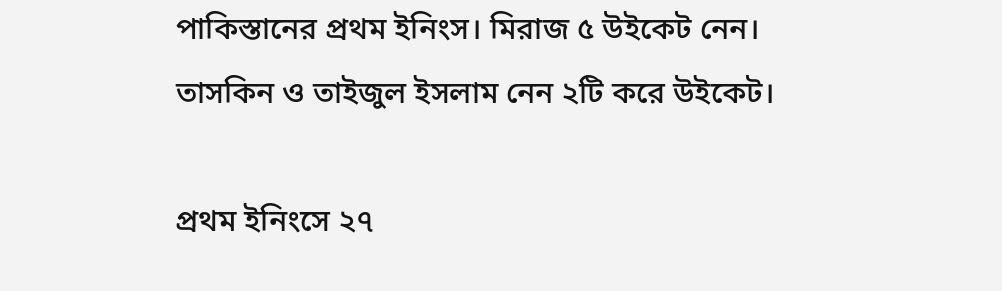পাকিস্তানের প্রথম ইনিংস। মিরাজ ৫ উইকেট নেন। তাসকিন ও তাইজুল ইসলাম নেন ২টি করে উইকেট।

প্রথম ইনিংসে ২৭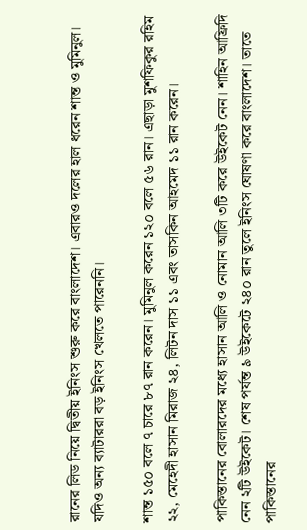রানের লিড নিয়ে দ্বিতীয় ইনিংস শুরু করে বাংলাদেশ। এবারও দলের হাল ধরেন শান্ত ও মুমিনুল। যদিও অন্য ব্যাটাররা বড় ইনিংস খেলতে পারেননি।

শান্ত ১৫০ বলে ৭ চারে ৮৭ রান করেন। মুমিনুল করেন ১২০ বলে ৫৬ রান। এছাড়া মুশফিকুর রহিম ২২, মেহেদী হাসান মিরাজ ২৪, লিটন দাস ১১ এবং তাসকিন আহমেদ ১১ রান করেন।

পাকিস্তানের বোলারদের মধ্যে হাসান আলি ও নোমান আলি ৩টি করে উইকেট নেন। শাহিন আফ্রিদি নেন ২টি উইকেট। শেষ পর্যন্ত ৯ উইকেটে ২৪০ রান তুলে ইনিংস ঘোষণা করে বাংলাদেশ। তাতে পাকিস্তানের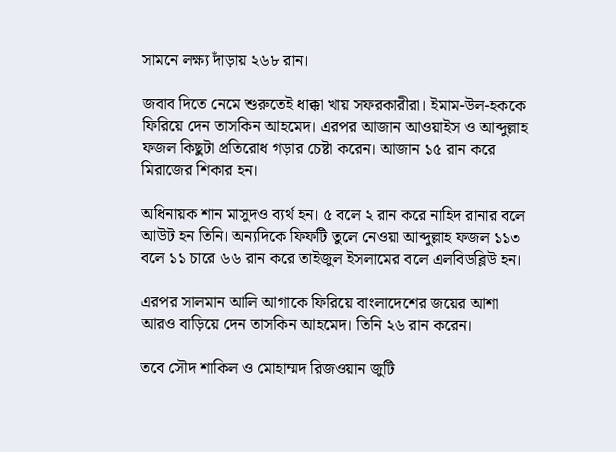সামনে লক্ষ্য দাঁড়ায় ২৬৮ রান।

জবাব দিতে নেমে শুরুতেই ধাক্কা খায় সফরকারীরা। ইমাম-উল-হককে ফিরিয়ে দেন তাসকিন আহমেদ। এরপর আজান আওয়াইস ও আব্দুল্লাহ ফজল কিছুটা প্রতিরোধ গড়ার চেষ্টা করেন। আজান ১৫ রান করে মিরাজের শিকার হন।

অধিনায়ক শান মাসুদও ব্যর্থ হন। ৫ বলে ২ রান করে নাহিদ রানার বলে আউট হন তিনি। অন্যদিকে ফিফটি তুলে নেওয়া আব্দুল্লাহ ফজল ১১৩ বলে ১১ চারে ৬৬ রান করে তাইজুল ইসলামের বলে এলবিডব্লিউ হন।

এরপর সালমান আলি আগাকে ফিরিয়ে বাংলাদেশের জয়ের আশা আরও বাড়িয়ে দেন তাসকিন আহমেদ। তিনি ২৬ রান করেন।

তবে সৌদ শাকিল ও মোহাম্মদ রিজওয়ান জুটি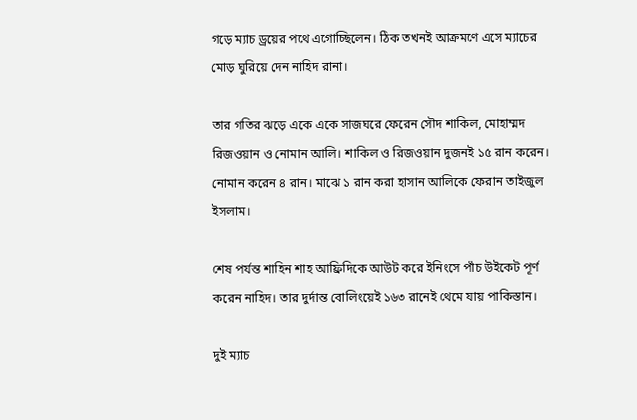গড়ে ম্যাচ ড্রয়ের পথে এগোচ্ছিলেন। ঠিক তখনই আক্রমণে এসে ম্যাচের মোড় ঘুরিয়ে দেন নাহিদ রানা।

তার গতির ঝড়ে একে একে সাজঘরে ফেরেন সৌদ শাকিল, মোহাম্মদ রিজওয়ান ও নোমান আলি। শাকিল ও রিজওয়ান দুজনই ১৫ রান করেন। নোমান করেন ৪ রান। মাঝে ১ রান করা হাসান আলিকে ফেরান তাইজুল ইসলাম।

শেষ পর্যন্ত শাহিন শাহ আফ্রিদিকে আউট করে ইনিংসে পাঁচ উইকেট পূর্ণ করেন নাহিদ। তার দুর্দান্ত বোলিংয়েই ১৬৩ রানেই থেমে যায় পাকিস্তান।

দুই ম্যাচ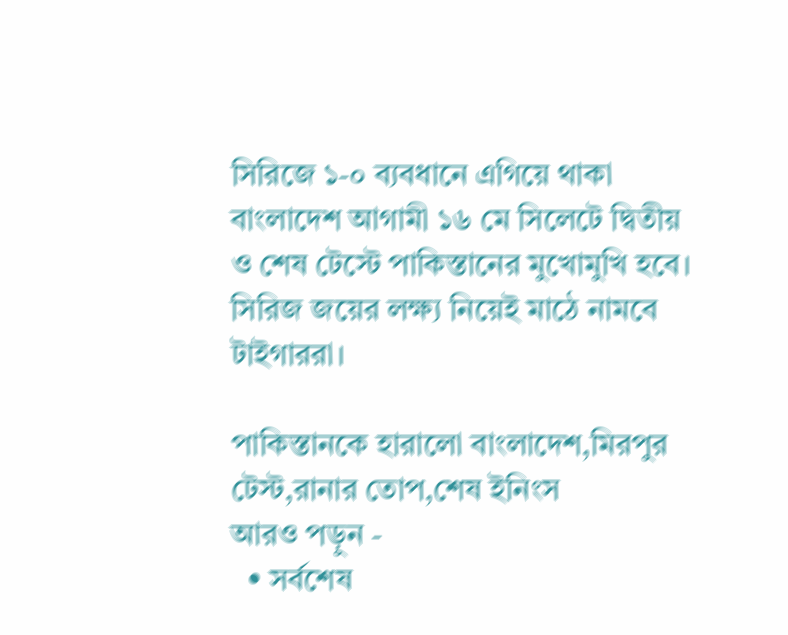সিরিজে ১-০ ব্যবধানে এগিয়ে থাকা বাংলাদেশ আগামী ১৬ মে সিলেটে দ্বিতীয় ও শেষ টেস্টে পাকিস্তানের মুখোমুখি হবে। সিরিজ জয়ের লক্ষ্য নিয়েই মাঠে নামবে টাইগাররা।

পাকিস্তানকে হারালো বাংলাদেশ,মিরপুর টেস্ট,রানার তোপ,শেষ ইনিংস
আরও পড়ুন -
  • সর্বশেষ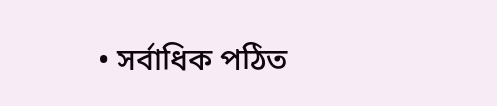• সর্বাধিক পঠিত